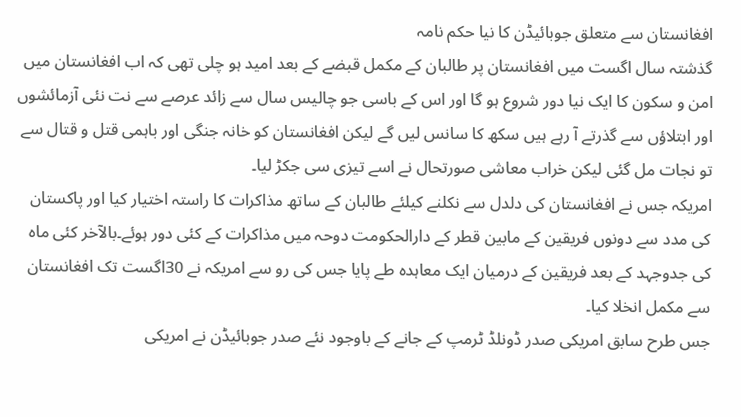افغانستان سے متعلق جوبائیڈن کا نیا حکم نامہ
گذشتہ سال اگست میں افغانستان پر طالبان کے مکمل قبضے کے بعد امید ہو چلی تھی کہ اب افغانستان میں امن و سکون کا ایک نیا دور شروع ہو گا اور اس کے باسی جو چالیس سال سے زائد عرصے سے نت نئی آزمائشوں اور ابتلاؤں سے گذرتے آ رہے ہیں سکھ کا سانس لیں گے لیکن افغانستان کو خانہ جنگی اور باہمی قتل و قتال سے تو نجات مل گئی لیکن خراب معاشی صورتحال نے اسے تیزی سی جکڑ لیا۔
امریکہ جس نے افغانستان کی دلدل سے نکلنے کیلئے طالبان کے ساتھ مذاکرات کا راستہ اختیار کیا اور پاکستان کی مدد سے دونوں فریقین کے مابین قطر کے دارالحکومت دوحہ میں مذاکرات کے کئی دور ہوئے۔بالآخر کئی ماہ کی جدوجہد کے بعد فریقین کے درمیان ایک معاہدہ طے پایا جس کی رو سے امریکہ نے 30اگست تک افغانستان سے مکمل انخلا کیا۔
جس طرح سابق امریکی صدر ڈونلڈ ٹرمپ کے جانے کے باوجود نئے صدر جوبائیڈن نے امریکی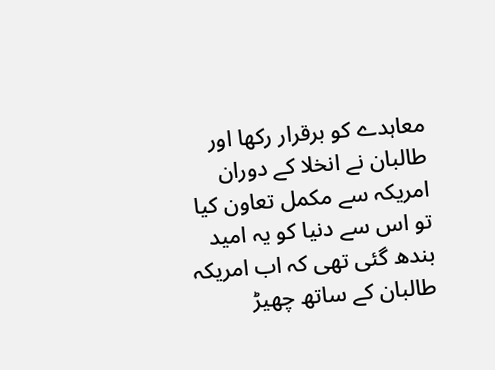معاہدے کو برقرار رکھا اور طالبان نے انخلا کے دوران امریکہ سے مکمل تعاون کیا تو اس سے دنیا کو یہ امید بندھ گئی تھی کہ اب امریکہ طالبان کے ساتھ چھیڑ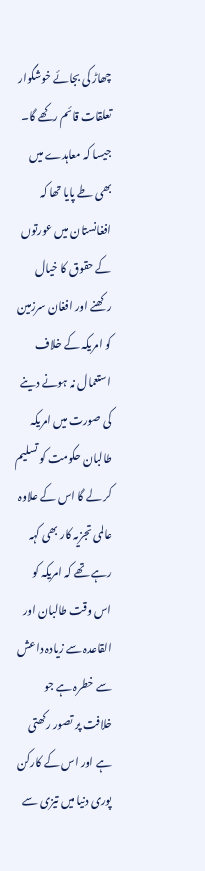چھاڑ کی بجائے خوشگوار تعلقات قائم رکھے گا۔
جیسا کہ معاہدے میں بھی طے پایا تھا کہ افغانستان میں عورتوں کے حقوق کا خیال رکھنے اور افغان سرزمین کو امریکہ کے خلاف استعمال نہ ہونے دینے کی صورت میں امریکہ طالبان حکومت کو تسلیم کر لے گا اس کے علاوہ عالمی تجزیہ کار بھی کہہ رہے تھے کہ امریکہ کو اس وقت طالبان اور القاعدہ سے زیادہ داعش سے خطرہ ہے جو خلافت پر تصور رکھتی ہے اور اس کے کارکن پوری دنیا میں تیزی سے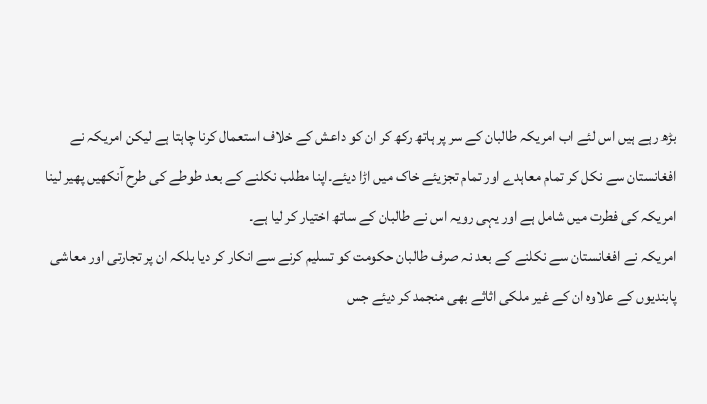بڑھ رہے ہیں اس لئے اب امریکہ طالبان کے سر پر ہاتھ رکھ کر ان کو داعش کے خلاف استعمال کرنا چاہتا ہے لیکن امریکہ نے افغانستان سے نکل کر تمام معاہدے اور تمام تجزیئے خاک میں اڑا دیئے۔اپنا مطلب نکلنے کے بعد طوطے کی طرح آنکھیں پھیر لینا امریکہ کی فطرت میں شامل ہے اور یہی رویہ اس نے طالبان کے ساتھ اختیار کر لیا ہے۔
امریکہ نے افغانستان سے نکلنے کے بعد نہ صرف طالبان حکومت کو تسلیم کرنے سے انکار کر دیا بلکہ ان پر تجارتی اور معاشی پابندیوں کے علاوہ ان کے غیر ملکی اثاثے بھی منجمد کر دیئے جس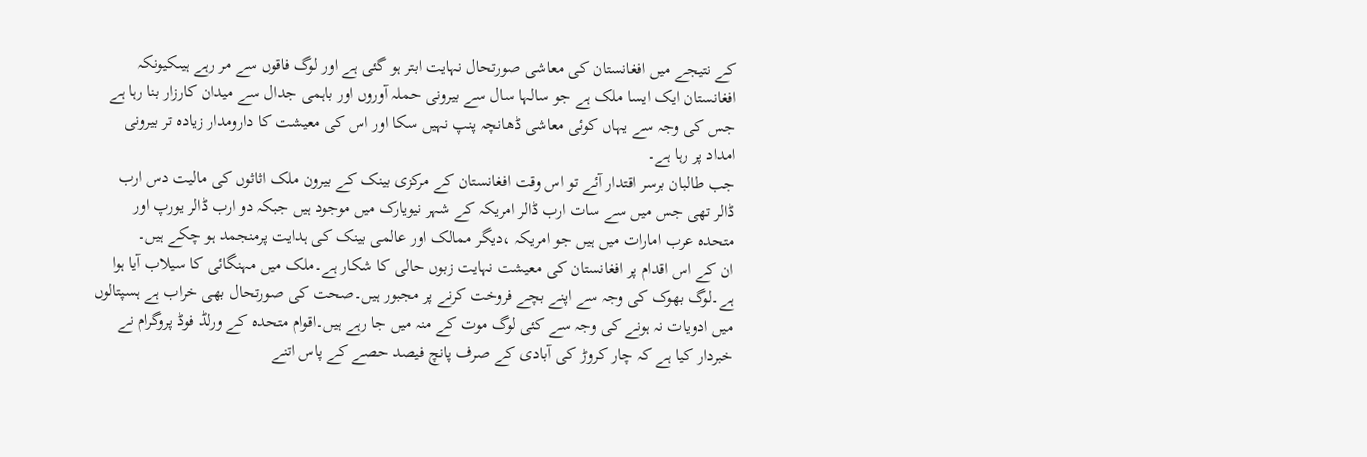کے نتیجے میں افغانستان کی معاشی صورتحال نہایت ابتر ہو گئی ہے اور لوگ فاقوں سے مر رہے ہیںکیونکہ افغانستان ایک ایسا ملک ہے جو سالہا سال سے بیرونی حملہ آوروں اور باہمی جدال سے میدان کارزار بنا رہا ہے جس کی وجہ سے یہاں کوئی معاشی ڈھانچہ پنپ نہیں سکا اور اس کی معیشت کا دارومدار زیادہ تر بیرونی امداد پر رہا ہے۔
جب طالبان برسر اقتدار آئے تو اس وقت افغانستان کے مرکزی بینک کے بیرون ملک اثاثوں کی مالیت دس ارب ڈالر تھی جس میں سے سات ارب ڈالر امریکہ کے شہر نیویارک میں موجود ہیں جبکہ دو ارب ڈالر یورپ اور متحدہ عرب امارات میں ہیں جو امریکہ ،دیگر ممالک اور عالمی بینک کی ہدایت پرمنجمد ہو چکے ہیں۔
ان کے اس اقدام پر افغانستان کی معیشت نہایت زبوں حالی کا شکار ہے۔ملک میں مہنگائی کا سیلاب آیا ہوا ہے۔لوگ بھوک کی وجہ سے اپنے بچے فروخت کرنے پر مجبور ہیں۔صحت کی صورتحال بھی خراب ہے ہسپتالوں میں ادویات نہ ہونے کی وجہ سے کئی لوگ موت کے منہ میں جا رہے ہیں۔اقوام متحدہ کے ورلڈ فوڈ پروگرام نے خبردار کیا ہے کہ چار کروڑ کی آبادی کے صرف پانچ فیصد حصے کے پاس اتنے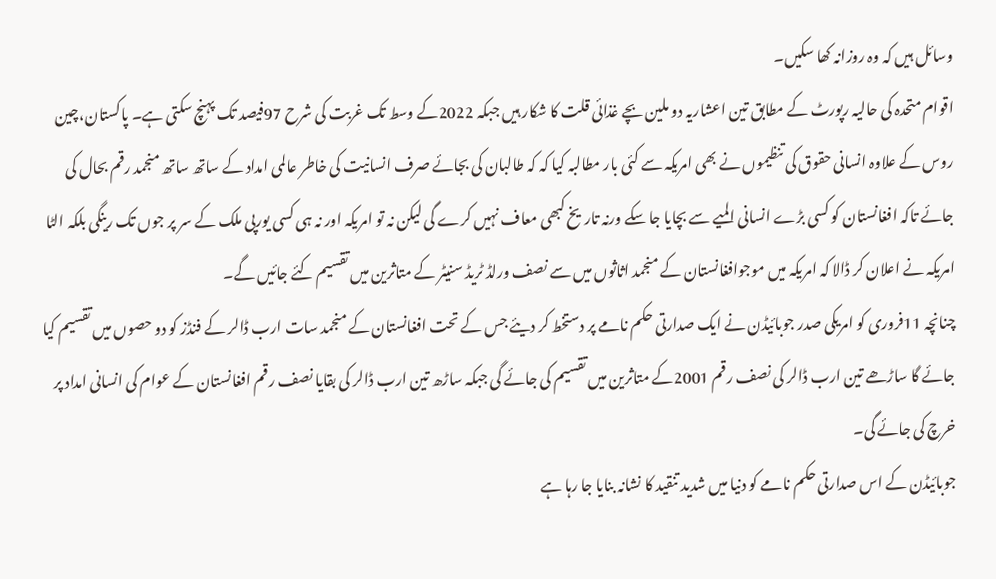وسائل ہیں کہ وہ روزانہ کھا سکیں۔
اقوام متحدہ کی حالیہ رپورٹ کے مطابق تین اعشاریہ دو ملین بچے غذائی قلت کا شکار ہیں جبکہ 2022کے وسط تک غربت کی شرح 97فیصد تک پہنچ سکتی ہے۔ پاکستان،چین روس کے علاوہ انسانی حقوق کی تنظیموں نے بھی امریکہ سے کئی بار مطالبہ کیا کہ کہ طالبان کی بجائے صرف انسانیت کی خاطر عالمی امداد کے ساتھ ساتھ منجمد رقم بحال کی جائے تاکہ افغانستان کو کسی بڑے انسانی المیے سے بچایا جا سکے ورنہ تاریخ کبھی معاف نہیں کرے گی لیکن نہ تو امریکہ اور نہ ہی کسی یورپی ملک کے سر پر جوں تک رینگی بلکہ الٹا امریکہ نے اعلان کر ڈالا کہ امریکہ میں موجوافغانستان کے منجمد اثاثوں میں سے نصف ورلڈ ٹریڈ سنیٹر کے متاثرین میں تقسیم کئے جائیں گے۔
چنانچہ 11فروری کو امریکی صدر جوبائیڈن نے ایک صدارتی حکم نامے پر دستخط کر دیئے جس کے تحت افغانستان کے منجمد سات ارب ڈالر کے فنڈز کو دو حصوں میں تقسیم کیا جائے گا ساڑھے تین ارب ڈالر کی نصف رقم 2001کے متاثرین میں تقسیم کی جائے گی جبکہ ساڑھ تین ارب ڈالر کی بقایا نصف رقم افغانستان کے عوام کی انسانی امداد پر خرچ کی جائے گی۔
جوبائیڈن کے اس صدارتی حکم نامے کو دنیا میں شدید تنقید کا نشانہ بنایا جا رہا ہے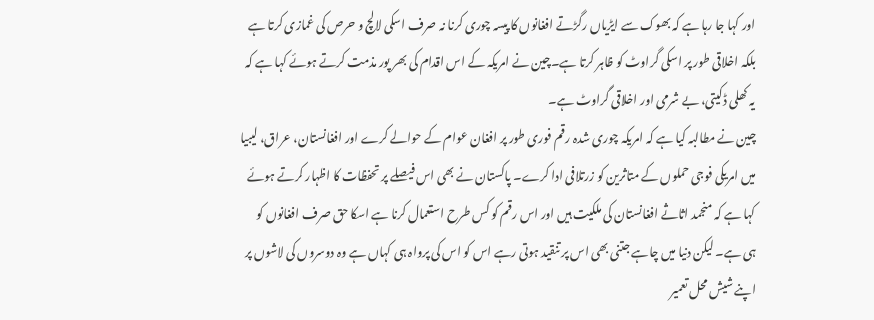اور کہا جا رہا ہے کہ بھوک سے ایڑیاں رگڑتے افغانوں کا پیسہ چوری کرنا نہ صرف اسکی لالچ و حرص کی غمازی کرتا ہے بلکہ اخلاقی طور پر اسکی گراوٹ کو ظاہر کرتا ہے۔چین نے امریکہ کے اس اقدام کی بھر پور مذمت کرتے ہوئے کہا ہے کہ یہ کھلی ڈکیتی، بے شرمی اور اخلاقی گراوٹ ہے۔
چین نے مطالبہ کیا ہے کہ امریکہ چوری شدہ رقم فوری طور پر افغان عوام کے حوالے کرے اور افغانستان، عراق، لیبیا میں امریکی فوجی حملوں کے متاثرین کو زرتلافی ادا کرے۔ پاکستان نے بھی اس فیصلے پر تحفظات کا اظہار کرتے ہوئے کہا ہے کہ منجمد اثاثے افغانستان کی ملکیت ہیں اور اس رقم کو کس طرح استعمال کرنا ہے اسکا حق صرف افغانوں کو ہی ہے۔ لیکن دنیا میں چاہے جتنی بھی اس پر تنقید ہوتی رہے اس کو اس کی پرواہ ہی کہاں ہے وہ دوسروں کی لاشوں پر اپنے شیش محل تعمیر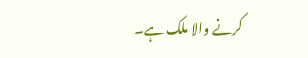کرنے والا ملک ہے۔